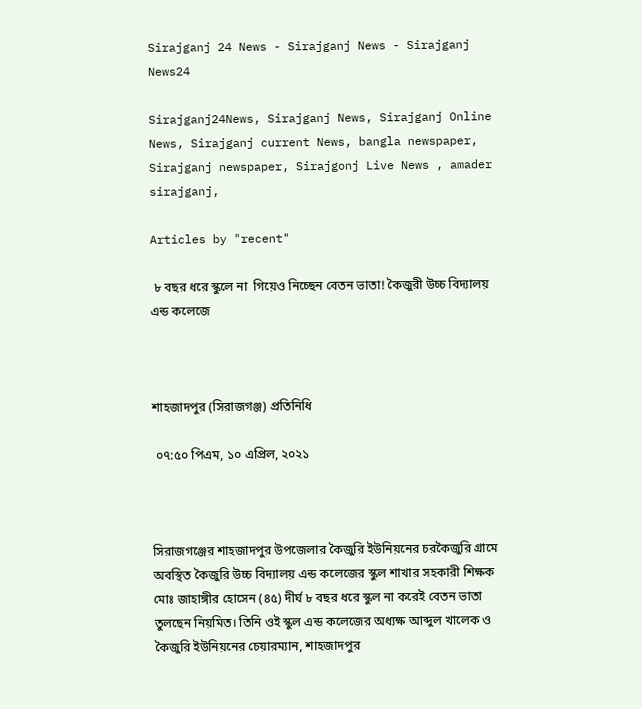Sirajganj 24 News - Sirajganj News - Sirajganj News24

Sirajganj24News, Sirajganj News, Sirajganj Online News, Sirajganj current News, bangla newspaper, Sirajganj newspaper, Sirajgonj Live News , amader sirajganj,

Articles by "recent"

 ৮ বছর ধরে স্কুলে না  গিয়েও নিচ্ছেন বেতন ভাতা! কৈজুরী উচ্চ বিদ্যালয় এন্ড কলেজে



শাহজাদপুর (সিরাজগঞ্জ) প্রতিনিধি

 ০৭:৫০ পিএম, ১০ এপ্রিল, ২০২১



সিরাজগঞ্জের শাহজাদপুর উপজেলার কৈজুরি ইউনিয়নের চরকৈজুরি গ্রামে অবস্থিত কৈজুরি উচ্চ বিদ্যালয় এন্ড কলেজের স্কুল শাখার সহকারী শিক্ষক মোঃ জাহাঙ্গীর হোসেন (৪৫) দীর্ঘ ৮ বছর ধরে স্কুল না করেই বেতন ভাতা তুলছেন নিয়মিত। তিনি ওই স্কুল এন্ড কলেজের অধ্যক্ষ আব্দুল খালেক ও কৈজুরি ইউনিয়নের চেয়ারম্যান, শাহজাদপুর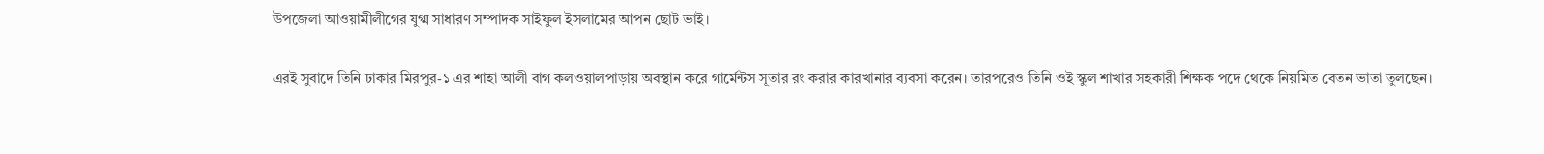উপজেলা আওয়ামীলীগের যুগ্ম সাধারণ সম্পাদক সাইফুল ইসলামের আপন ছোট ভাই।

এরই সুবাদে তিনি ঢাকার মিরপুর-১ এর শাহা আলী বাগ কলওয়ালপাড়ায় অবস্থান করে গার্মেন্টস সূতার রং করার কারখানার ব্যবসা করেন। তারপরেও তিনি ওই স্কুল শাখার সহকারী শিক্ষক পদে থেকে নিয়মিত বেতন ভাতা তুলছেন।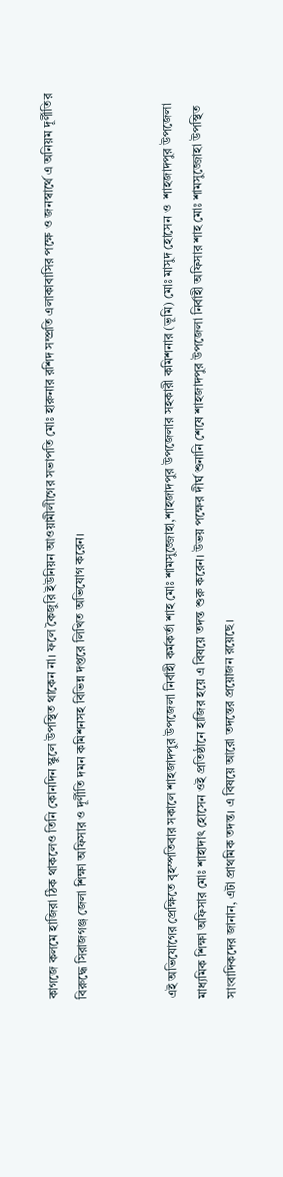কাগজে কলমে হাজিরা ঠিক থাকলেও তিনি কোনদিন স্কুলে উপস্থিত থাকেন না। ফলে কৈজুরি ইউনিয়ন আওয়ামীলীগের সভাপতি মোঃ হারুনার রশিদ সম্প্রতি এলাকাবাসির পক্ষে ও জনস্বার্থে এ অনিয়ম দূর্ণীতির বিরুদ্ধে সিরাজগঞ্জ জেলা শিক্ষা অফিসার ও দূর্ণীতি দমন কমিশনসহ বিভিন্ন দপ্তরে লিখিত অভিযোগ করেন।


এই অভিযোগের প্রেক্ষিতে বৃহস্পতিবার সকালে শাহজাদপুর উপজেলা নির্বাহী কর্মকর্তা শাহ মোঃ শামসুজ্জোহা,শাহজাদপুর উপজেলার সহকারী কমিশনার (ভূমি) মোঃ মাসুদ হোসেন ও  শাহজাদপুর উপজেলা মাধ্যমিক শিক্ষা অফিসার মোঃ শাহাদাৎ হোসেন ওই প্রতিষ্ঠানে হাজির হয়ে এ বিষয়ে তদন্ত শুরু করেন। উভয় পক্ষের দীর্ঘ শুনানি শেষে শাহজাদপুর উপজেলা নির্বাহী অফিসার শাহ মোঃ শামসুজ্জোহা উপস্থিত সাংবাদিকদের জানান, এটা প্রাথমিক তদন্ত। এ বিষয়ে আরো তদন্তের প্রয়োজন রয়েছে।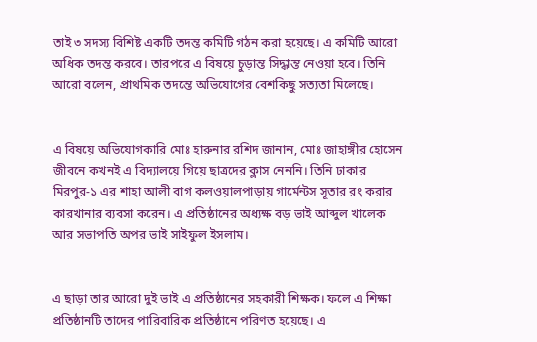তাই ৩ সদস্য বিশিষ্ট একটি তদন্ত কমিটি গঠন করা হয়েছে। এ কমিটি আরো অধিক তদন্ত করবে। তারপরে এ বিষয়ে চুড়ান্ত সিদ্ধান্ত নেওয়া হবে। তিনি আরো বলেন, প্রাথমিক তদন্তে অভিযোগের বেশকিছু সত্যতা মিলেছে।


এ বিষয়ে অভিযোগকারি মোঃ হারুনার রশিদ জানান, মোঃ জাহাঙ্গীর হোসেন জীবনে কখনই এ বিদ্যালয়ে গিয়ে ছাত্রদের ক্লাস নেননি। তিনি ঢাকার মিরপুর-১ এর শাহা আলী বাগ কলওয়ালপাড়ায় গার্মেন্টস সূতার রং করার কারখানার ব্যবসা করেন। এ প্রতিষ্ঠানের অধ্যক্ষ বড় ভাই আব্দুল খালেক আর সভাপতি অপর ভাই সাইফুল ইসলাম।


এ ছাড়া তার আরো দুই ভাই এ প্রতিষ্ঠানের সহকারী শিক্ষক। ফলে এ শিক্ষা প্রতিষ্ঠানটি তাদের পারিবারিক প্রতিষ্ঠানে পরিণত হয়েছে। এ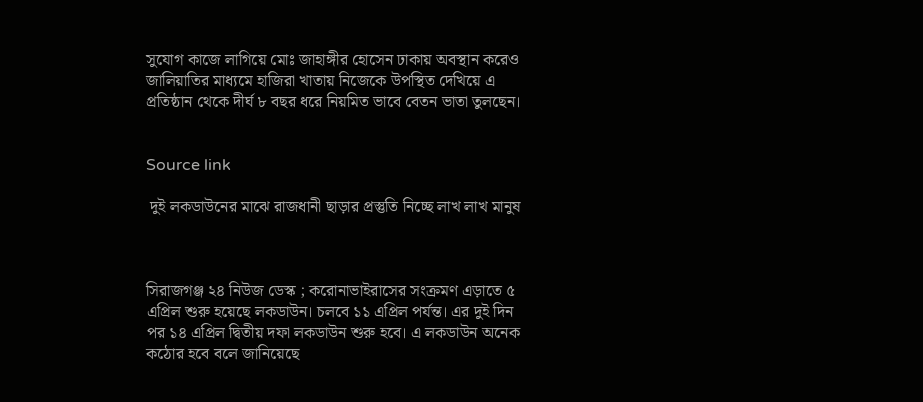সুযোগ কাজে লাগিয়ে মোঃ জাহাঙ্গীর হোসেন ঢাকায় অবস্থান করেও জালিয়াতির মাধ্যমে হাজিরা খাতায় নিজেকে উপস্থিত দেখিয়ে এ প্রতিষ্ঠান থেকে দীর্ঘ ৮ বছর ধরে নিয়মিত ভাবে বেতন ভাতা তুলছেন।


Source link

 দুই লকডাউনের মাঝে রাজধানী ছাড়ার প্রস্তুতি নিচ্ছে লাখ লাখ মানুষ



সিরাজগঞ্জ ২৪ নিউজ ডেস্ক ; করোনাভাইরাসের সংক্রমণ এড়াতে ৫ এপ্রিল শুরু হয়েছে লকডাউন। চলবে ১১ এপ্রিল পর্যন্ত। এর দুই দিন পর ১৪ এপ্রিল দ্বিতীয় দফা লকডাউন শুরু হবে। এ লকডাউন অনেক কঠোর হবে বলে জানিয়েছে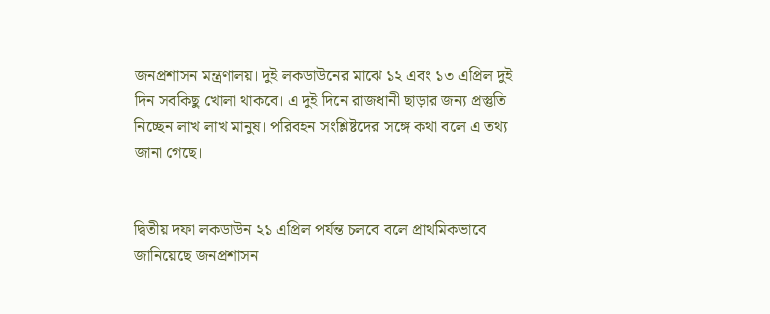জনপ্রশাসন মন্ত্রণালয়। দুই লকডাউনের মাঝে ১২ এবং ১৩ এপ্রিল দুই দিন সবকিছু খোলা থাকবে। এ দুই দিনে রাজধানী ছাড়ার জন‌্য প্রস্তুতি নিচ্ছেন লাখ লাখ মানুষ। পরিবহন সংশ্লিষ্টদের সঙ্গে কথা বলে এ তথ‌্য জানা গেছে।


দ্বিতীয় দফা লকডাউন ২১ এপ্রিল পর্যন্ত চলবে বলে প্রাথমিকভাবে জানিয়েছে জনপ্রশাসন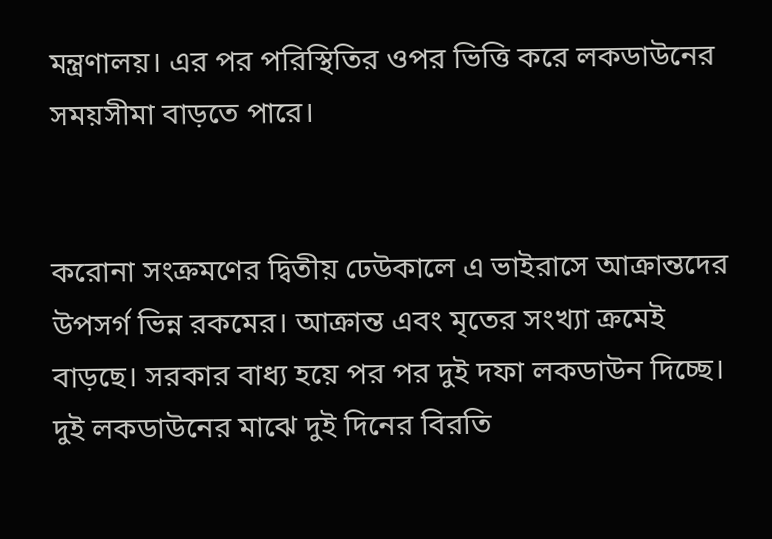মন্ত্রণালয়। এর পর পরিস্থিতির ওপর ভিত্তি করে লকডাউনের সময়সীমা বাড়তে পারে।


করোনা সংক্রমণের দ্বিতীয় ঢেউকালে এ ভাইরাসে আক্রান্তদের উপসর্গ ভিন্ন রকমের। আক্রান্ত এবং মৃতের সংখ্যা ক্রমেই বাড়ছে। সরকার বাধ্য হয়ে পর পর দুই দফা লকডাউন দিচ্ছে। দুই লকডাউনের মাঝে দুই দিনের বিরতি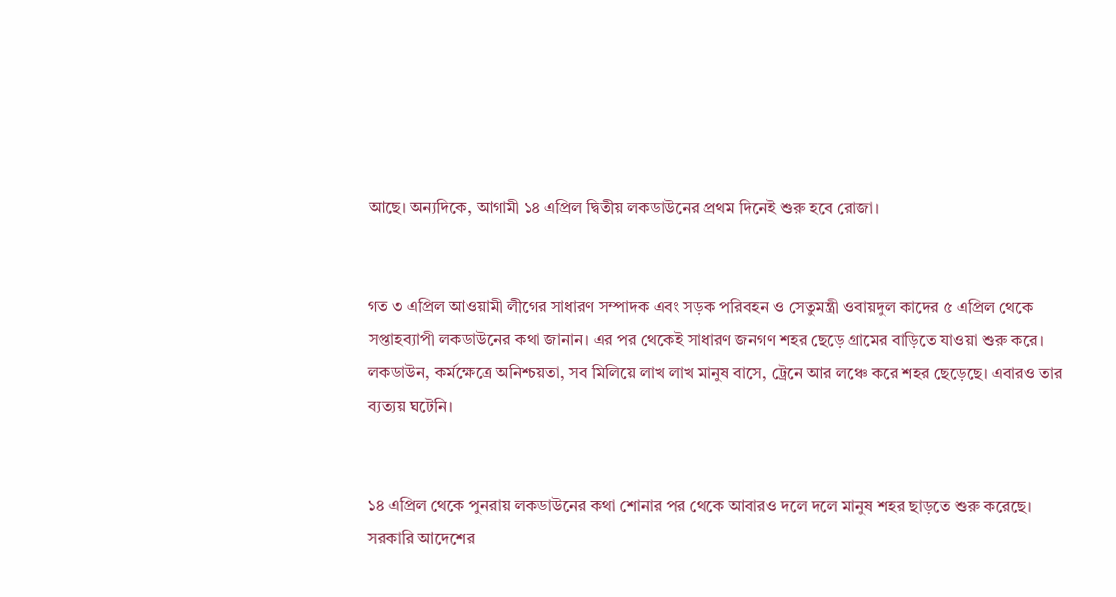আছে। অন্যদিকে, আগামী ১৪ এপ্রিল দ্বিতীয় লকডাউনের প্রথম দিনেই শুরু হবে রোজা।


গত ৩ এপ্রিল আওয়ামী লীগের সাধারণ সম্পাদক এবং সড়ক পরিবহন ও সেতুমন্ত্রী ওবায়দুল কাদের ৫ এপ্রিল থেকে সপ্তাহব্যাপী লকডাউনের কথা জানান। এর পর থেকেই সাধারণ জনগণ শহর ছেড়ে গ্রামের বাড়িতে যাওয়া শুরু করে। লকডাউন, কর্মক্ষেত্রে অনিশ্চয়তা, সব মিলিয়ে লাখ লাখ মানুষ বাসে, ট্রেনে আর লঞ্চে করে শহর ছেড়েছে। এবারও তার ব্যত‌্যয় ঘটেনি।


১৪ এপ্রিল থেকে পুনরায় লকডাউনের কথা শোনার পর থেকে আবারও দলে দলে মানুষ শহর ছাড়তে শুরু করেছে। সরকারি আদেশের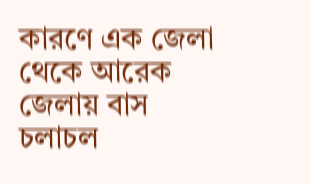কারণে এক জেলা থেকে আরেক জেলায় বাস চলাচল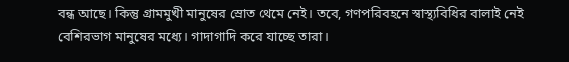বন্ধ আছে। কিন্তু গ্রামমুখী মানুষের স্রোত থেমে নেই। তবে, গণপরিবহনে স্বাস্থ্যবিধির বালাই নেই বেশিরভাগ মানুষের মধ্যে। গাদাগাদি করে যাচ্ছে তারা।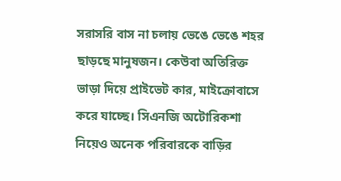সরাসরি বাস না চলায় ভেঙে ভেঙে শহর ছাড়ছে মানুষজন। কেউবা অতিরিক্ত ভাড়া দিয়ে প্রাইভেট কার, মাইক্রোবাসে করে যাচ্ছে। সিএনজি অটোরিকশা নিয়েও অনেক পরিবারকে বাড়ির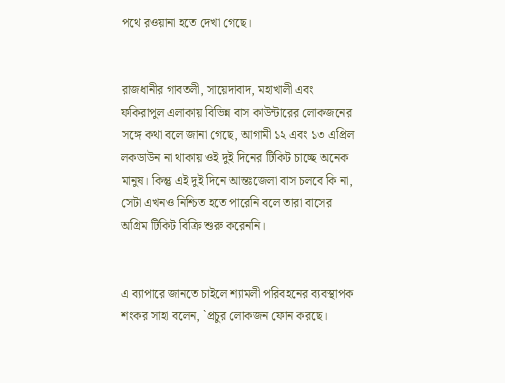পথে রওয়ানা হতে দেখা গেছে।


রাজধানীর গাবতলী, সায়েদাবাদ, মহাখালী এবং ফকিরাপুল এলাকায় বিভিন্ন বাস কাউন্টারের লোকজনের সঙ্গে কথা বলে জানা গেছে, আগামী ১২ এবং ১৩ এপ্রিল লকডাউন না থাকায় ওই দুই দিনের টিকিট চাচ্ছে অনেক মানুষ। কিন্তু এই দুই দিনে আন্তঃজেলা বাস চলবে কি না, সেটা এখনও নিশ্চিত হতে পারেনি বলে তারা বাসের অগ্রিম টিকিট বিক্রি শুরু করেননি।


এ ব্যাপারে জানতে চাইলে শ্যামলী পরিবহনের ব্যবস্থাপক শংকর সাহা বলেন, `প্রচুর লোকজন ফোন করছে।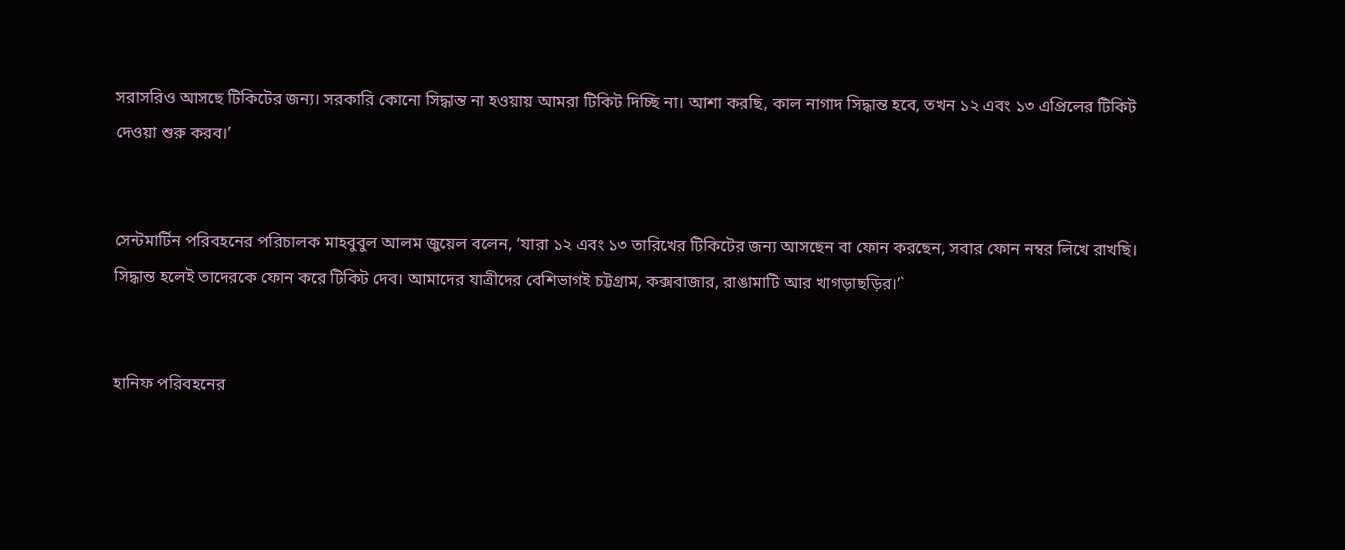সরাসরিও আসছে টিকিটের জন্য। সরকারি কোনো সিদ্ধান্ত না হওয়ায় আমরা টিকিট দিচ্ছি না। আশা করছি, কাল নাগাদ সিদ্ধান্ত হবে, তখন ১২ এবং ১৩ এপ্রিলের টিকিট দেওয়া শুরু করব।’


সেন্টমার্টিন পরিবহনের পরিচালক মাহবুবুল আলম জুয়েল বলেন, ‘যারা ১২ এবং ১৩ তারিখের টিকিটের জন্য আসছেন বা ফোন করছেন, সবার ফোন নম্বর লিখে রাখছি। সিদ্ধান্ত হলেই তাদেরকে ফোন করে টিকিট দেব। আমাদের যাত্রীদের বেশিভাগই চট্টগ্রাম, কক্সবাজার, রাঙামাটি আর খাগড়াছড়ির।’`


হানিফ পরিবহনের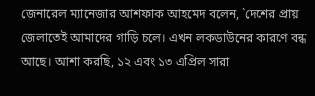জেনারেল ম্যানেজার আশফাক আহমেদ বলেন, `দেশের প্রায় জেলাতেই আমাদের গাড়ি চলে। এখন লকডাউনের কারণে বন্ধ আছে। আশা করছি, ১২ এবং ১৩ এপ্রিল সারা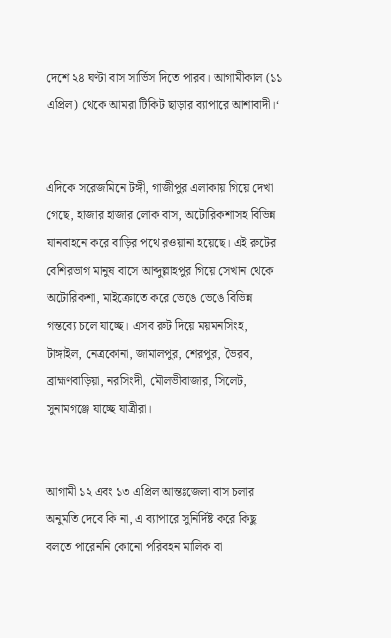দেশে ২৪ ঘণ্টা বাস সার্ভিস দিতে পারব। আগামীকাল (১১ এপ্রিল) থেকে আমরা টিকিট ছাড়ার ব্যাপারে আশাবাদী।‘


এদিকে সরেজমিনে টঙ্গী, গাজীপুর এলাকায় গিয়ে দেখা গেছে, হাজার হাজার লোক বাস, অটোরিকশাসহ বিভিন্ন যানবাহনে করে বাড়ির পথে রওয়ানা হয়েছে। এই রুটের বেশিরভাগ মানুষ বাসে আব্দুল্লাহপুর গিয়ে সেখান থেকে অটোরিকশা, মাইক্রোতে করে ভেঙে ভেঙে বিভিন্ন গন্তব্যে চলে যাচ্ছে। এসব রুট দিয়ে ময়মনসিংহ, টাঙ্গাইল, নেত্রকোনা, জামালপুর, শেরপুর, ভৈরব, ব্রাহ্মণবাড়িয়া, নরসিংদী, মৌলভীবাজার, সিলেট, সুনামগঞ্জে যাচ্ছে যাত্রীরা।


আগামী ১২ এবং ১৩ এপ্রিল আন্তঃজেলা বাস চলার অনুমতি দেবে কি না, এ ব্যাপারে সুনির্দিষ্ট করে কিছু বলতে পারেননি কোনো পরিবহন মালিক বা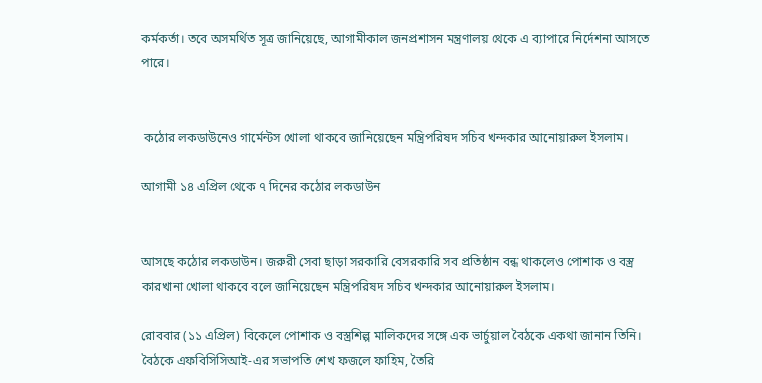কর্মকর্তা। তবে অসমর্থিত সূত্র জানিয়েছে, আগামীকাল জনপ্রশাসন মন্ত্রণালয় থেকে এ ব্যাপারে নির্দেশনা আসতে পারে।


 কঠোর লকডাউনেও গার্মেন্টস খোলা থাকবে জানিয়েছেন মন্ত্রিপরিষদ সচিব খন্দকার আনোয়ারুল ইসলাম।

আগামী ১৪ এপ্রিল থেকে ৭ দিনের কঠোর লকডাউন


আসছে কঠোর লকডাউন। জরুরী সেবা ছাড়া সরকারি বেসরকারি সব প্রতিষ্ঠান বন্ধ থাকলেও পোশাক ও বস্ত্র কারখানা খোলা থাকবে বলে জানিয়েছেন মন্ত্রিপরিষদ সচিব খন্দকার আনোয়ারুল ইসলাম।

রোববার (১১ এপ্রিল) বিকেলে পোশাক ও বস্ত্রশিল্প মালিকদের সঙ্গে এক ভার্চুয়াল বৈঠকে একথা জানান তিনি। বৈঠকে এফবিসিসিআই-এর সভাপতি শেখ ফজলে ফাহিম, তৈরি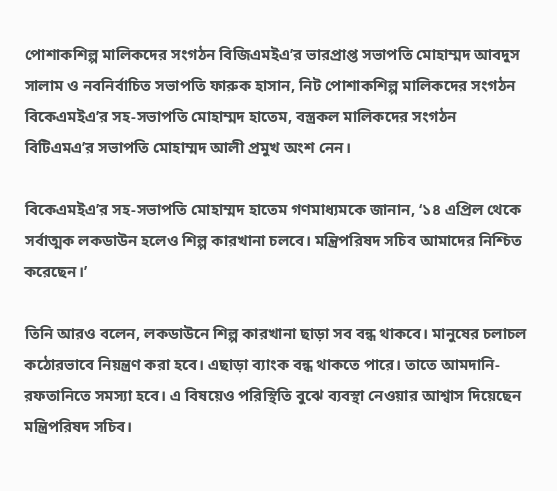পোশাকশিল্প মালিকদের সংগঠন বিজিএমইএ’র ভারপ্রাপ্ত সভাপতি মোহাম্মদ আবদুস সালাম ও নবনির্বাচিত সভাপতি ফারুক হাসান, নিট পোশাকশিল্প মালিকদের সংগঠন বিকেএমইএ’র সহ-সভাপতি মোহাম্মদ হাতেম, বস্ত্রকল মালিকদের সংগঠন বিটিএমএ’র সভাপতি মোহাম্মদ আলী প্রমুখ অংশ নেন।

বিকেএমইএ’র সহ-সভাপতি মোহাম্মদ হাতেম গণমাধ্যমকে জানান, ‘১৪ এপ্রিল থেকে সর্বাত্মক লকডাউন হলেও শিল্প কারখানা চলবে। মন্ত্রিপরিষদ সচিব আমাদের নিশ্চিত করেছেন।’

তিনি আরও বলেন, লকডাউনে শিল্প কারখানা ছাড়া সব বন্ধ থাকবে। মানুষের চলাচল কঠোরভাবে নিয়ন্ত্রণ করা হবে। এছাড়া ব্যাংক বন্ধ থাকতে পারে। তাতে আমদানি-রফতানিতে সমস্যা হবে। এ বিষয়েও পরিস্থিতি বুঝে ব্যবস্থা নেওয়ার আশ্বাস দিয়েছেন মন্ত্রিপরিষদ সচিব।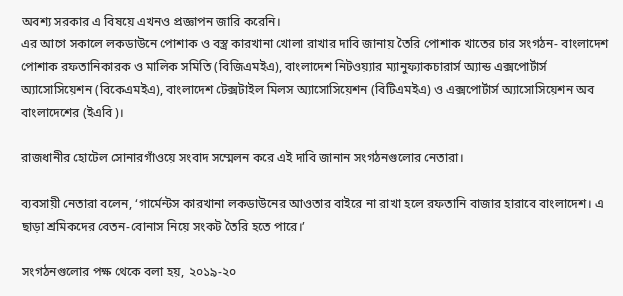অবশ্য সরকার এ বিষয়ে এখনও প্রজ্ঞাপন জারি করেনি।
এর আগে সকালে লকডাউনে পোশাক ও বস্ত্র কারখানা খোলা রাখার দাবি জানায় তৈরি পোশাক খাতের চার সংগঠন- বাংলাদেশ পোশাক রফতানিকারক ও মালিক সমিতি (বিজিএমইএ), বাংলাদেশ নিটওয়্যার ম্যানুফ্যাকচারার্স অ্যান্ড এক্সপোর্টার্স অ্যাসোসিয়েশন (বিকেএমইএ), বাংলাদেশ টেক্সটাইল মিলস অ্যাসোসিয়েশন (বিটিএমইএ) ও এক্সপোর্টার্স অ্যাসোসিয়েশন অব বাংলাদেশের (ইএবি)।

রাজধানীর হোটেল সোনারগাঁওয়ে সংবাদ সম্মেলন করে এই দাবি জানান সংগঠনগুলোর নেতারা।

ব্যবসায়ী নেতারা বলেন, ‘গার্মেন্টস কারখানা লকডাউনের আওতার বাইরে না রাখা হলে রফতানি বাজার হারাবে বাংলাদেশ। এ ছাড়া শ্রমিকদের বেতন-বোনাস নিয়ে সংকট তৈরি হতে পারে।’

সংগঠনগুলোর পক্ষ থেকে বলা হয়, ২০১৯-২০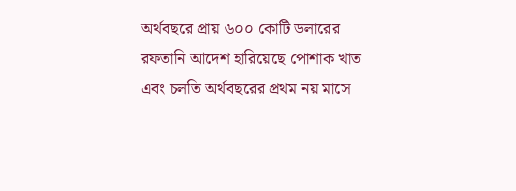অর্থবছরে প্রায় ৬০০ কোটি ডলারের রফতানি আদেশ হারিয়েছে পোশাক খাত এবং চলতি অর্থবছরের প্রথম নয় মাসে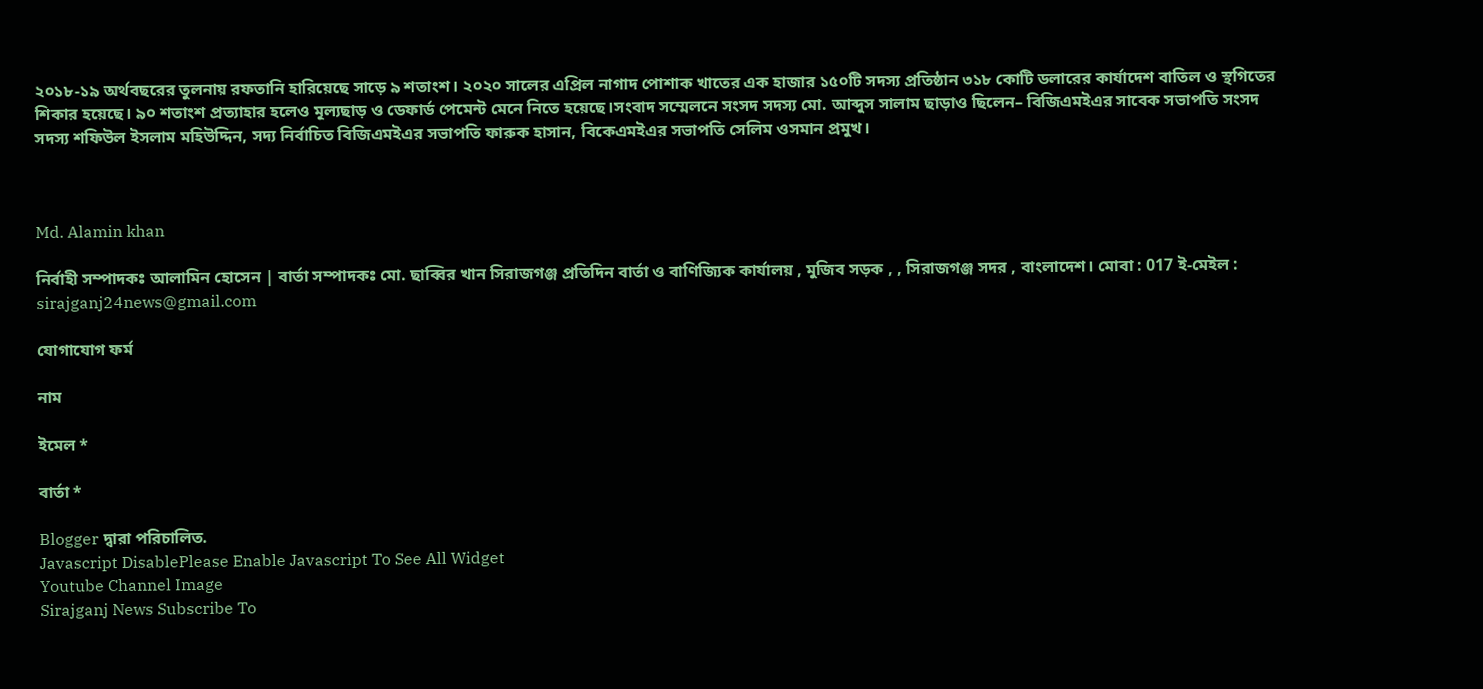২০১৮-১৯ অর্থবছরের তুলনায় রফতানি হারিয়েছে সাড়ে ৯ শতাংশ। ২০২০ সালের এপ্রিল নাগাদ পোশাক খাতের এক হাজার ১৫০টি সদস্য প্রতিষ্ঠান ৩১৮ কোটি ডলারের কার্যাদেশ বাতিল ও স্থগিতের শিকার হয়েছে। ৯০ শতাংশ প্রত্যাহার হলেও মূল্যছাড় ও ডেফার্ড পেমেন্ট মেনে নিতে হয়েছে।সংবাদ সম্মেলনে সংসদ সদস্য মো. আব্দুস সালাম ছাড়াও ছিলেন– বিজিএমইএর সাবেক সভাপতি সংসদ সদস্য শফিউল ইসলাম মহিউদ্দিন, সদ্য নির্বাচিত বিজিএমইএর সভাপতি ফারুক হাসান, বিকেএমইএর সভাপতি সেলিম ওসমান প্রমুখ।



Md. Alamin khan

নির্বাহী সম্পাদকঃ আলামিন হোসেন | বার্তা সম্পাদকঃ মো. ছাব্বির খান সিরাজগঞ্জ প্রতিদিন বার্তা ও বাণিজ্যিক কার্যালয় , মুজিব সড়ক , , সিরাজগঞ্জ সদর , বাংলাদেশ। মোবা : 017 ই-মেইল : sirajganj24news@gmail.com

যোগাযোগ ফর্ম

নাম

ইমেল *

বার্তা *

Blogger দ্বারা পরিচালিত.
Javascript DisablePlease Enable Javascript To See All Widget
Youtube Channel Image
Sirajganj News Subscribe To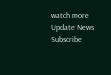watch more Update News
Subscribe